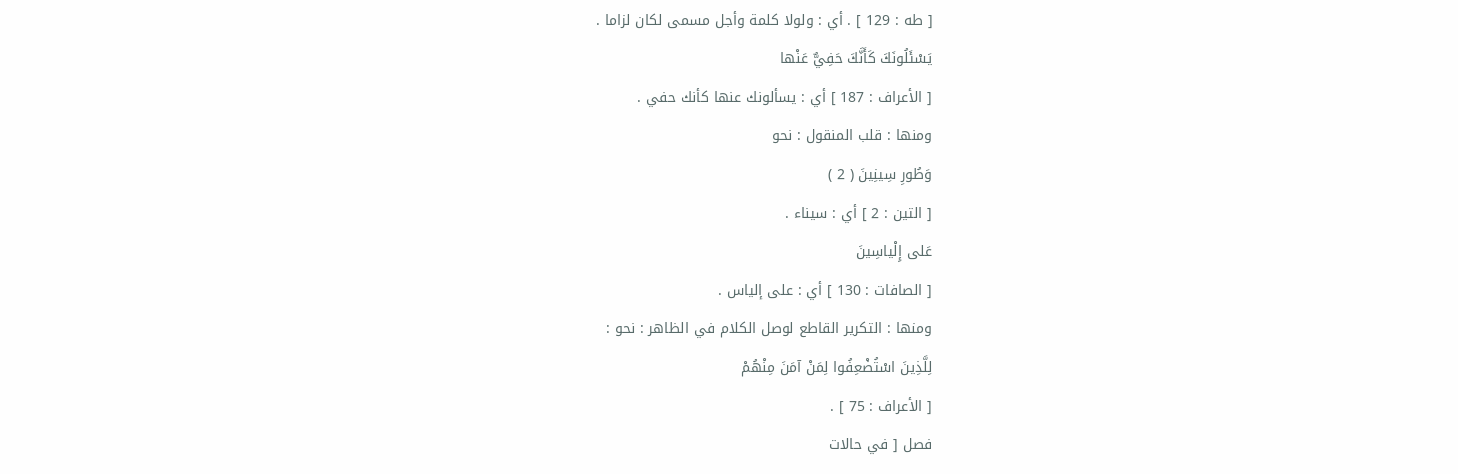[ طه : 129 ] . أي : ولولا كلمة وأجل مسمى لكان لزاما .
يَسْئَلُونَكَ كَأَنَّكَ حَفِيٌّ عَنْها
[ الأعراف : 187 ] أي : يسألونك عنها كأنك حفي .
ومنها : قلب المنقول : نحو
وَطُورِ سِينِينَ ( 2 )
[ التين : 2 ] أي : سيناء .
عَلى إِلْياسِينَ
[ الصافات : 130 ] أي : على إلياس .
ومنها : التكرير القاطع لوصل الكلام في الظاهر : نحو :
لِلَّذِينَ اسْتُضْعِفُوا لِمَنْ آمَنَ مِنْهُمْ
[ الأعراف : 75 ] .
فصل [ في حالات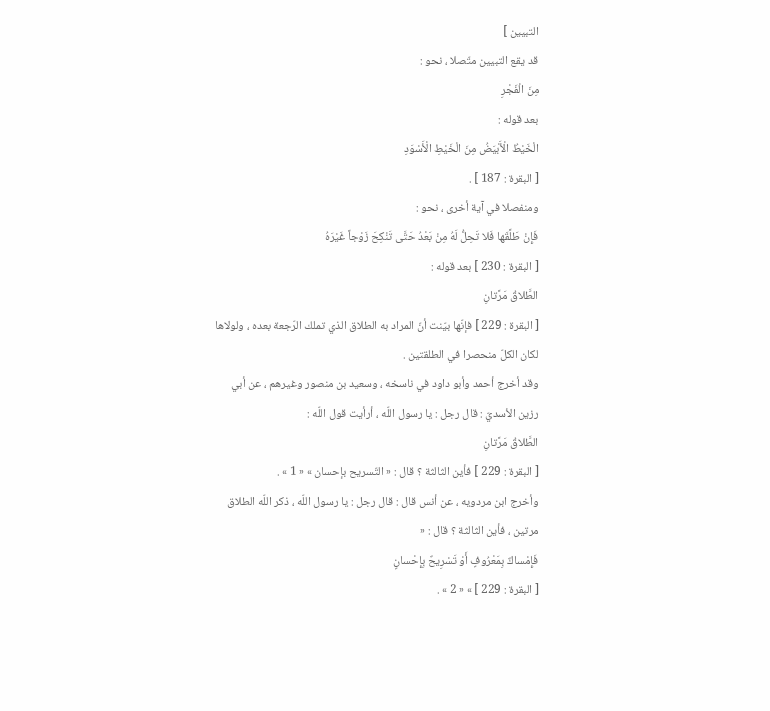التبيين ]
قد يقع التبيين متّصلا ، نحو :
مِنَ الْفَجْرِ
بعد قوله :
الْخَيْطُ الْأَبْيَضُ مِنَ الْخَيْطِ الْأَسْوَدِ
[ البقرة : 187 ] .
ومنفصلا في آية أخرى ، نحو :
فَإِنْ طَلَّقَها فَلا تَحِلُّ لَهُ مِنْ بَعْدُ حَتَّى تَنْكِحَ زَوْجاً غَيْرَهُ
[ البقرة : 230 ] بعد قوله :
الطَّلاقُ مَرَّتانِ
[ البقرة : 229 ] فإنّها بيّنت أنّ المراد به الطلاق الذي تملك الرّجعة بعده ، ولولاها لكان الكلّ منحصرا في الطلقتين .
وقد أخرج أحمد وأبو داود في ناسخه ، وسعيد بن منصور وغيرهم ، عن أبي رزين الأسديّ : قال رجل : يا رسول اللّه ، أرأيت قول اللّه :
الطَّلاقُ مَرَّتانِ
[ البقرة : 229 ] فأين الثالثة ؟ قال : « التّسريح بإحسان » « 1 » .
وأخرج ابن مردويه ، عن أنس قال : قال رجل : يا رسول اللّه ، ذكر اللّه الطلاق مرتين ، فأين الثالثة ؟ قال : «
فَإِمْساكٌ بِمَعْرُوفٍ أَوْ تَسْرِيحٌ بِإِحْسانٍ
[ البقرة : 229 ] » « 2 » .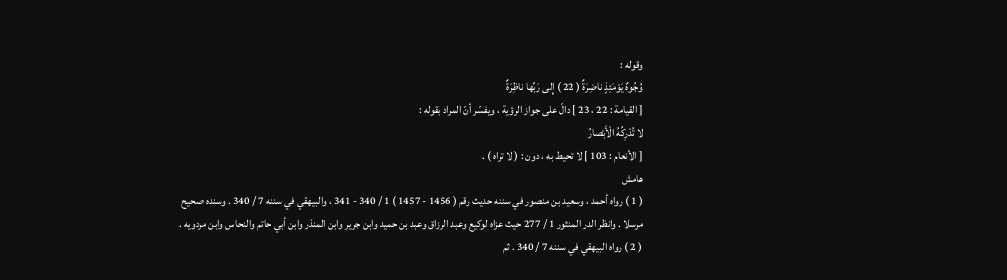وقوله :
وُجُوهٌ يَوْمَئِذٍ ناضِرَةٌ ( 22 ) إِلى رَبِّها ناظِرَةٌ
[ القيامة : 22 ، 23 ] دالّ على جواز الرؤية ، ويفسّر أنّ المراد بقوله :
لا تُدْرِكُهُ الْأَبْصارُ
[ الأنعام : 103 ] لا تحيط به ، دون : ( لا تراه ) .
هامش
( 1 ) رواه أحمد ، وسعيد بن منصور في سننه حديث رقم ( 1456 - 1457 ) 1 / 340 - 341 ، والبيهقي في سننه 7 / 340 . وسنده صحيح مرسلا . وانظر الدر المنثور 1 / 277 حيث عزاه لوكيع وعبد الرزاق وعبد بن حميد وابن جرير وابن المنذر وابن أبي حاتم والنحاس وابن مردويه .
( 2 ) رواه البيهقي في سننه 7 / 340 . ثم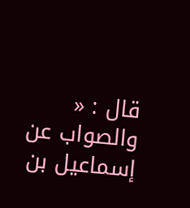قال : « والصواب عن إسماعيل بن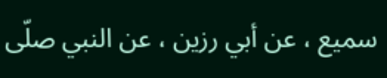سميع ، عن أبي رزين ، عن النبي صلّى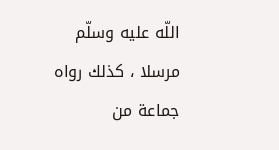اللّه عليه وسلّم مرسلا ، كذلك رواه جماعة من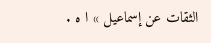الثقات عن إسماعيل » ا ه .